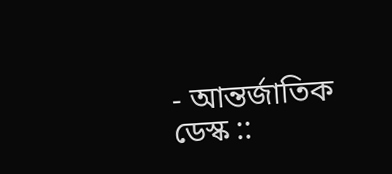- আন্তর্জাতিক ডেস্ক ::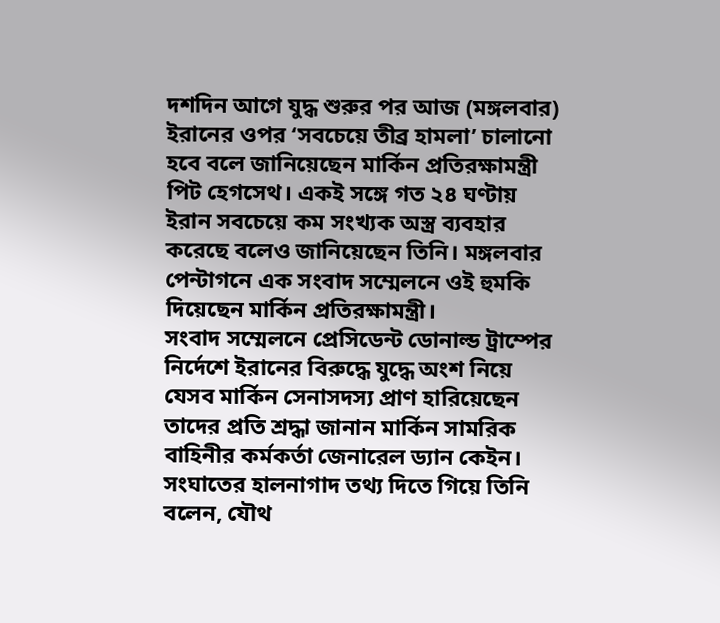দশদিন আগে যুদ্ধ শুরুর পর আজ (মঙ্গলবার) ইরানের ওপর ‘সবচেয়ে তীব্র হামলা’ চালানো হবে বলে জানিয়েছেন মার্কিন প্রতিরক্ষামন্ত্রী পিট হেগসেথ। একই সঙ্গে গত ২৪ ঘণ্টায় ইরান সবচেয়ে কম সংখ্যক অস্ত্র ব্যবহার করেছে বলেও জানিয়েছেন তিনি। মঙ্গলবার পেন্টাগনে এক সংবাদ সম্মেলনে ওই হুমকি দিয়েছেন মার্কিন প্রতিরক্ষামন্ত্রী।
সংবাদ সম্মেলনে প্রেসিডেন্ট ডোনাল্ড ট্রাম্পের নির্দেশে ইরানের বিরুদ্ধে যুদ্ধে অংশ নিয়ে যেসব মার্কিন সেনাসদস্য প্রাণ হারিয়েছেন তাদের প্রতি শ্রদ্ধা জানান মার্কিন সামরিক বাহিনীর কর্মকর্তা জেনারেল ড্যান কেইন।
সংঘাতের হালনাগাদ তথ্য দিতে গিয়ে তিনি বলেন, যৌথ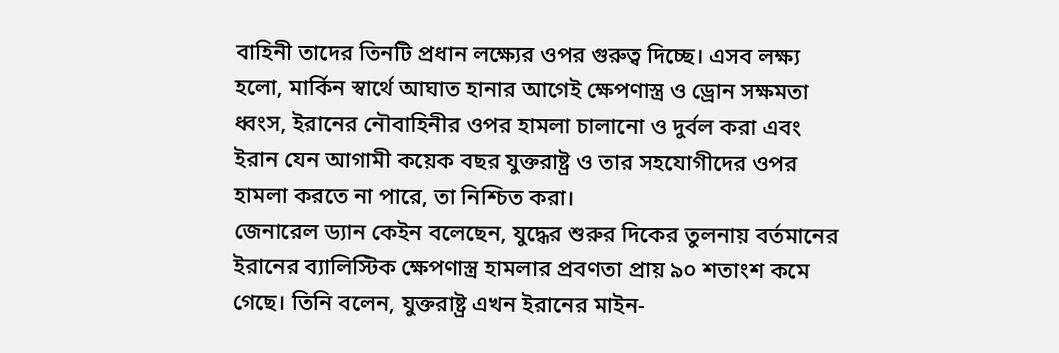বাহিনী তাদের তিনটি প্রধান লক্ষ্যের ওপর গুরুত্ব দিচ্ছে। এসব লক্ষ্য হলো, মার্কিন স্বার্থে আঘাত হানার আগেই ক্ষেপণাস্ত্র ও ড্রোন সক্ষমতা ধ্বংস, ইরানের নৌবাহিনীর ওপর হামলা চালানো ও দুর্বল করা এবং ইরান যেন আগামী কয়েক বছর যুক্তরাষ্ট্র ও তার সহযোগীদের ওপর হামলা করতে না পারে, তা নিশ্চিত করা।
জেনারেল ড্যান কেইন বলেছেন, যুদ্ধের শুরুর দিকের তুলনায় বর্তমানের ইরানের ব্যালিস্টিক ক্ষেপণাস্ত্র হামলার প্রবণতা প্রায় ৯০ শতাংশ কমে গেছে। তিনি বলেন, যুক্তরাষ্ট্র এখন ইরানের মাইন-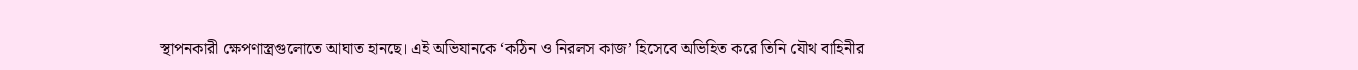স্থাপনকারী ক্ষেপণাস্ত্রগুলোতে আঘাত হানছে। এই অভিযানকে ‘কঠিন ও নিরলস কাজ’ হিসেবে অভিহিত করে তিনি যৌথ বাহিনীর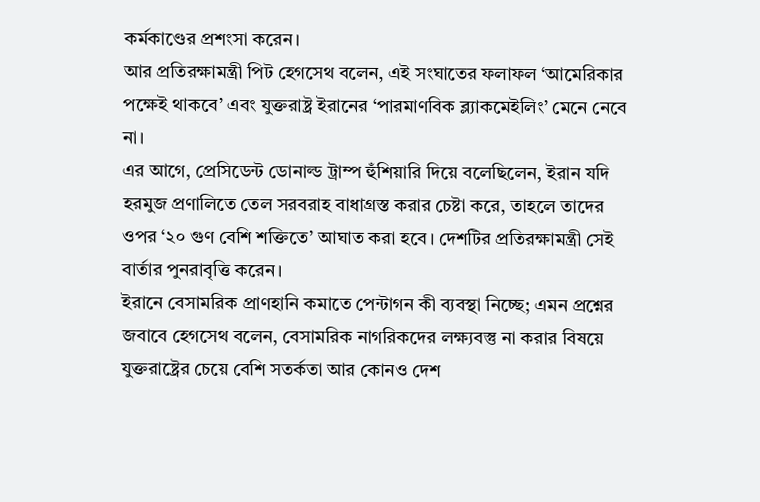কর্মকাণ্ডের প্রশংসা করেন।
আর প্রতিরক্ষামন্ত্রী পিট হেগসেথ বলেন, এই সংঘাতের ফলাফল ‘আমেরিকার পক্ষেই থাকবে’ এবং যুক্তরাষ্ট্র ইরানের ‘পারমাণবিক ব্ল্যাকমেইলিং’ মেনে নেবে না।
এর আগে, প্রেসিডেন্ট ডোনাল্ড ট্রাম্প হুঁশিয়ারি দিয়ে বলেছিলেন, ইরান যদি হরমুজ প্রণালিতে তেল সরবরাহ বাধাগ্রস্ত করার চেষ্টা করে, তাহলে তাদের ওপর ‘২০ গুণ বেশি শক্তিতে’ আঘাত করা হবে। দেশটির প্রতিরক্ষামন্ত্রী সেই বার্তার পুনরাবৃত্তি করেন।
ইরানে বেসামরিক প্রাণহানি কমাতে পেন্টাগন কী ব্যবস্থা নিচ্ছে; এমন প্রশ্নের জবাবে হেগসেথ বলেন, বেসামরিক নাগরিকদের লক্ষ্যবস্তু না করার বিষয়ে যুক্তরাষ্ট্রের চেয়ে বেশি সতর্কতা আর কোনও দেশ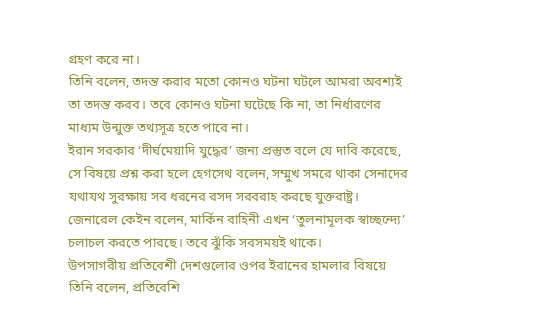গ্রহণ করে না।
তিনি বলেন, তদন্ত করার মতো কোনও ঘটনা ঘটলে আমরা অবশ্যই তা তদন্ত করব। তবে কোনও ঘটনা ঘটেছে কি না, তা নির্ধারণের মাধ্যম উন্মুক্ত তথ্যসূত্র হতে পারে না।
ইরান সরকার ‘দীর্ঘমেয়াদি যুদ্ধের’ জন্য প্রস্তুত বলে যে দাবি করেছে, সে বিষয়ে প্রশ্ন করা হলে হেগসেথ বলেন, সম্মুখ সমরে থাকা সেনাদের যথাযথ সুরক্ষায় সব ধরনের রসদ সরবরাহ করছে যুক্তরাষ্ট্র। জেনারেল কেইন বলেন, মার্কিন বাহিনী এখন ‘তুলনামূলক স্বাচ্ছন্দ্যে’ চলাচল করতে পারছে। তবে ঝুঁকি সবসময়ই থাকে।
উপসাগরীয় প্রতিবেশী দেশগুলোর ওপর ইরানের হামলার বিষয়ে তিনি বলেন, প্রতিবেশি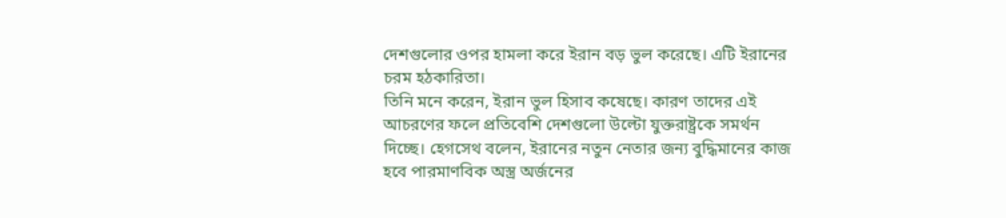দেশগুলোর ওপর হামলা করে ইরান বড় ভুল করেছে। এটি ইরানের চরম হঠকারিতা।
তিনি মনে করেন, ইরান ভুল হিসাব কষেছে। কারণ তাদের এই আচরণের ফলে প্রতিবেশি দেশগুলো উল্টো যুক্তরাষ্ট্রকে সমর্থন দিচ্ছে। হেগসেথ বলেন, ইরানের নতুন নেতার জন্য বুদ্ধিমানের কাজ হবে পারমাণবিক অস্ত্র অর্জনের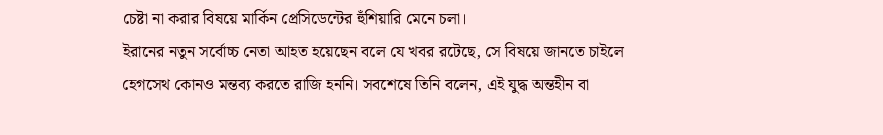চেষ্টা না করার বিষয়ে মার্কিন প্রেসিডেন্টের হুঁশিয়ারি মেনে চলা।
ইরানের নতুন সর্বোচ্চ নেতা আহত হয়েছেন বলে যে খবর রটেছে, সে বিষয়ে জানতে চাইলে হেগসেথ কোনও মন্তব্য করতে রাজি হননি। সবশেষে তিনি বলেন, এই যুদ্ধ অন্তহীন বা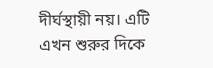দীর্ঘস্থায়ী নয়। এটি এখন শুরুর দিকে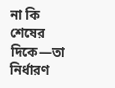না কি শেষের দিকে—তা নির্ধারণ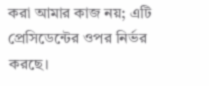করা আমার কাজ নয়; এটি প্রেসিডেন্টের ওপর নির্ভর করছে।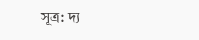সূত্র: দ্য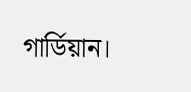গার্ডিয়ান।